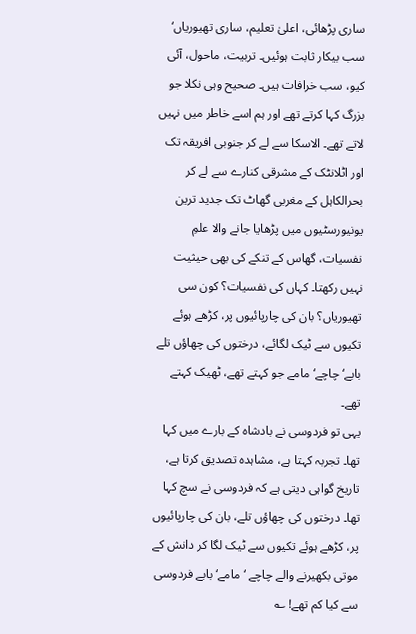ساری پڑھائی، اعلیٰ تعلیم، ساری تھیوریاں‘ سب بیکار ثابت ہوئیں۔ تربیت، ماحول، آئی کیو، سب خرافات ہیں۔ صحیح وہی نکلا جو بزرگ کہا کرتے تھے اور ہم اسے خاطر میں نہیں لاتے تھے۔ الاسکا سے لے کر جنوبی افریقہ تک اور اٹلانٹک کے مشرقی کنارے سے لے کر بحرالکاہل کے مغربی گھاٹ تک جدید ترین یونیورسٹیوں میں پڑھایا جانے والا علمِ نفسیات، گھاس کے تنکے کی بھی حیثیت نہیں رکھتا۔ کہاں کی نفسیات؟ کون سی تھیوریاں؟ بان کی چارپائیوں پر، کڑھے ہوئے تکیوں سے ٹیک لگائے، درختوں کی چھاؤں تلے بابے‘ چاچے‘ مامے جو کہتے تھے، ٹھیک کہتے تھے۔
یہی تو فردوسی نے بادشاہ کے بارے میں کہا تھا۔ تجربہ کہتا ہے، مشاہدہ تصدیق کرتا ہے، تاریخ گواہی دیتی ہے کہ فردوسی نے سچ کہا تھا۔ درختوں کی چھاؤں تلے، بان کی چارپائیوں پر، کڑھے ہوئے تکیوں سے ٹیک لگا کر دانش کے موتی بکھیرنے والے چاچے ‘مامے‘ بابے فردوسی سے کیا کم تھے! ؎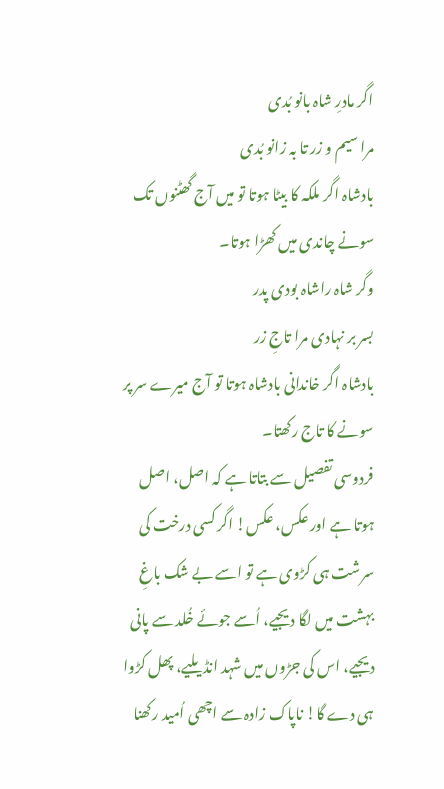اگر مادرِ شاہ بانو بُدی
مرا سیم و زر تا بہ زانو بُدی
بادشاہ اگر ملکہ کا بیٹا ہوتا تو میں آج گھٹنوں تک سونے چاندی میں کھڑا ہوتا۔
وگر شاہ راشاہ بودی پدر
بسر بر نہادی مرا تاجِ زر
بادشاہ اگر خاندانی بادشاہ ہوتا تو آج میرے سر پر سونے کا تاج رکھتا۔
فردوسی تفصیل سے بتاتا ہے کہ اصل، اصل ہوتا ہے اور عکس، عکس! اگر کسی درخت کی سرشت ہی کڑوی ہے تو اسے بے شک باغِ بہشت میں لگا دیجیے، اُسے جوئے خُلد سے پانی دیجیے، اس کی جڑوں میں شہد انڈیلیے، پھل کڑوا ہی دے گا! ناپاک زادہ سے اچھی اُمید رکھنا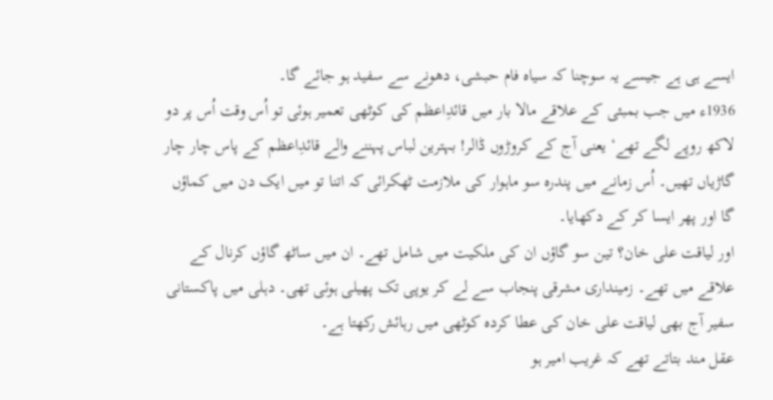ایسے ہی ہے جیسے یہ سوچنا کہ سیاہ فام حبشی، دھونے سے سفید ہو جائے گا۔
1936ء میں جب بمبئی کے علاقے مالا بار میں قائدِاعظم کی کوٹھی تعمیر ہوئی تو اُس وقت اُس پر دو لاکھ روپے لگے تھے‘ یعنی آج کے کروڑوں ڈالر! بہترین لباس پہننے والے قائدِاعظم کے پاس چار چار گاڑیاں تھیں۔ اُس زمانے میں پندرہ سو ماہوار کی ملازمت ٹھکرائی کہ اتنا تو میں ایک دن میں کماؤں گا اور پھر ایسا کر کے دکھایا۔
اور لیاقت علی خان؟ تین سو گاؤں ان کی ملکیت میں شامل تھے۔ ان میں ساٹھ گاؤں کرنال کے علاقے میں تھے۔ زمینداری مشرقی پنجاب سے لے کر یوپی تک پھیلی ہوئی تھی۔ دہلی میں پاکستانی سفیر آج بھی لیاقت علی خان کی عطا کردہ کوٹھی میں رہائش رکھتا ہے۔
عقل مند بتاتے تھے کہ غریب امیر ہو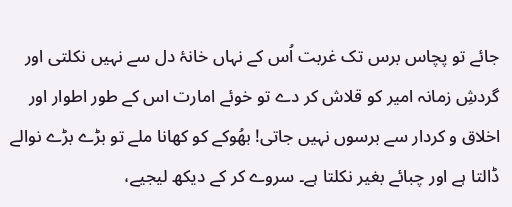جائے تو پچاس برس تک غربت اُس کے نہاں خانۂ دل سے نہیں نکلتی اور گردشِ زمانہ امیر کو قلاش کر دے تو خوئے امارت اس کے طور اطوار اور اخلاق و کردار سے برسوں نہیں جاتی! بھُوکے کو کھانا ملے تو بڑے بڑے نوالے ڈالتا ہے اور چبائے بغیر نکلتا ہے۔ سروے کر کے دیکھ لیجیے،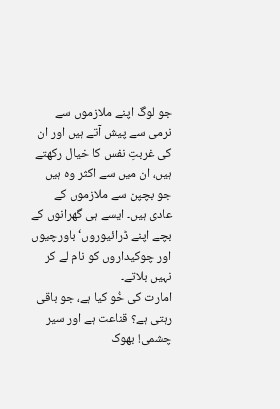جو لوگ اپنے ملازموں سے نرمی سے پیش آتے ہیں اور ان کی غربتِ نفس کا خیال رکھتے ہیں، ان میں سے اکثر وہ ہیں جو بچپن سے ملازموں کے عادی ہیں۔ ایسے ہی گھرانوں کے بچے اپنے ڈرائیوروں‘ باورچیوں اور چوکیداروں کو نام لے کر نہیں بلاتے۔
امارت کی خُو کیا ہے، جو باقی رہتی ہے؟ قناعت ہے اور سیر چشمی! بھوک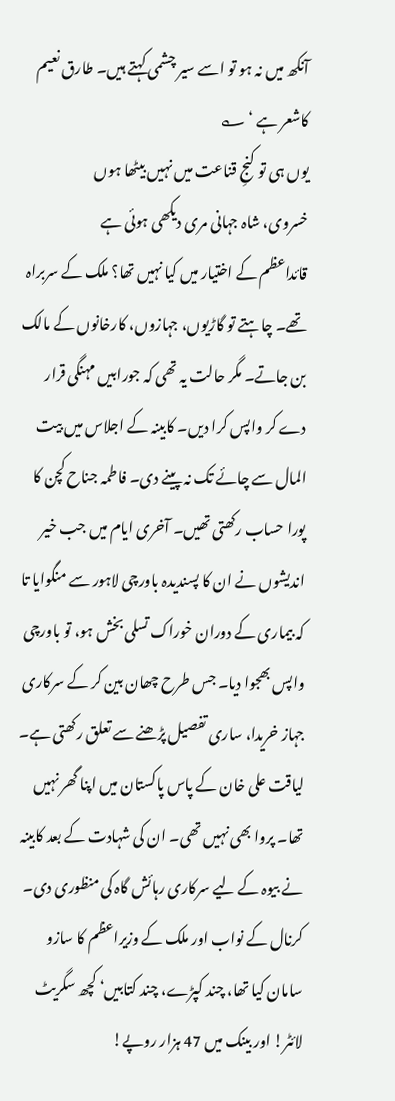آنکھ میں نہ ہو تو اسے سیر چشمی کہتے ہیں۔ طارق نعیم کاشعر ہے ‘ ؎
یوں ہی تو کنجِ قناعت میں نہیں بیٹھا ہوں
خسروی، شاہ جہانی مری دیکھی ہوئی ہے
قائداعظم کے اختیار میں کیا نہیں تھا؟ ملک کے سربراہ تھے۔ چاہتے تو گاڑیوں، جہازوں، کارخانوں کے مالک بن جاتے۔ مگر حالت یہ تھی کہ جورابیں مہنگی قرار دے کر واپس کرا دیں۔ کابینہ کے اجلاس میں بیت المال سے چائے تک نہ پینے دی۔ فاطمہ جناح کچن کا پورا حساب رکھتی تھیں۔ آخری ایام میں جب خیر اندیشوں نے ان کا پسندیدہ باورچی لاہور سے منگوایا تا کہ بیماری کے دوران خوراک تسلی بخش ہو، تو باورچی واپس بھجوا دیا۔ جس طرح چھان بین کر کے سرکاری جہاز خریدا، ساری تفصیل پڑھنے سے تعلق رکھتی ہے۔
لیاقت علی خان کے پاس پاکستان میں اپنا گھر نہیں تھا۔ پروا بھی نہیں تھی۔ ان کی شہادت کے بعد کابینہ نے بیوہ کے لیے سرکاری رہائش گاہ کی منظوری دی۔ کرنال کے نواب اور ملک کے وزیراعظم کا سازو سامان کیا تھا، چند کپڑے، چند کتابیں‘ کچھ سگریٹ لائٹر! اور بینک میں 47 ہزار روپے!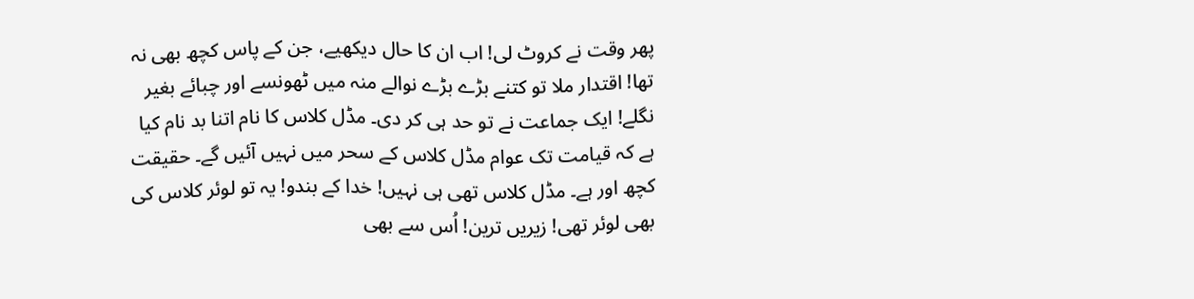پھر وقت نے کروٹ لی! اب ان کا حال دیکھیے، جن کے پاس کچھ بھی نہ تھا! اقتدار ملا تو کتنے بڑے بڑے نوالے منہ میں ٹھونسے اور چبائے بغیر نگلے! ایک جماعت نے تو حد ہی کر دی۔ مڈل کلاس کا نام اتنا بد نام کیا ہے کہ قیامت تک عوام مڈل کلاس کے سحر میں نہیں آئیں گے۔ حقیقت کچھ اور ہے۔ مڈل کلاس تھی ہی نہیں! خدا کے بندو! یہ تو لوئر کلاس کی بھی لوئر تھی! زیریں ترین! اُس سے بھی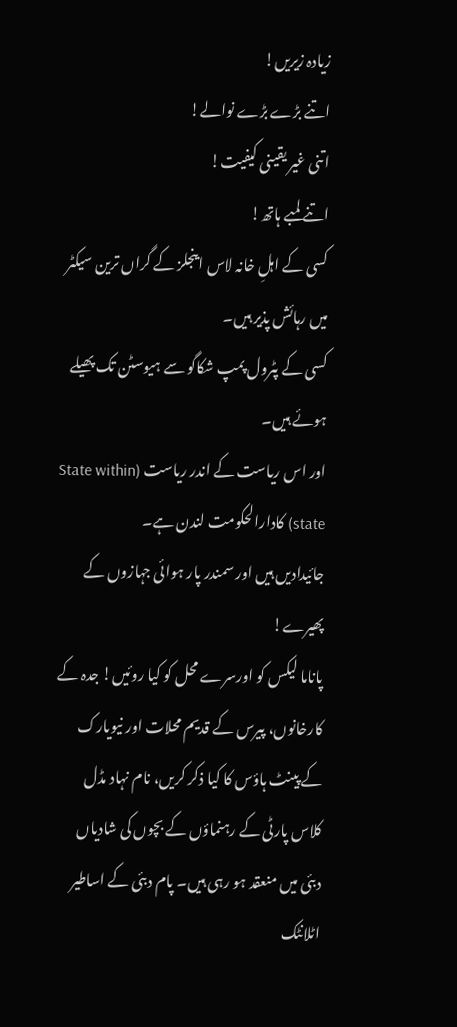زیادہ زیریں!
اتنے بڑے بڑے نوالے!
اتنی غیر یقینی کیفیت!
اتنے لمبے ہاتھ!
کسی کے اہلِ خانہ لاس اینجلز کے گراں ترین سیکٹر میں رہائش پذیر ہیں۔
کسی کے پٹرول پمپ شکاگو سے ہیوسٹن تک پھیلے ہوئے ہیں۔
اور اس ریاست کے اندر ریاست (State within state) کادارالحکومت لندن ہے۔
جائیدادیں ہیں اور سمندر پار ہوائی جہازوں کے پھیرے!
پاناما لیکس کو اورسرے محل کو کیا روئیں! جدہ کے کارخانوں، پیرس کے قدیم محلات اور نیویارک کے پینٹ ہاؤس کا کیا ذکر کریں، نام نہاد مڈل کلاس پارٹی کے رہنماؤں کے بچوں کی شادیاں دبئی میں منعقد ہو رہی ہیں۔ پام دبئی کے اساطیر اٹلانٹک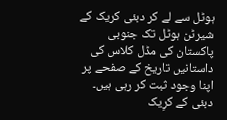ہوٹل سے لے کر دبئی کریک کے شیرٹن ہوٹل تک جنوبی پاکستان کی مڈل کلاس کی داستانیں تاریخ کے صفحے پر اپنا وجود ثبت کر رہی ہیں۔ دبئی کے کرِیک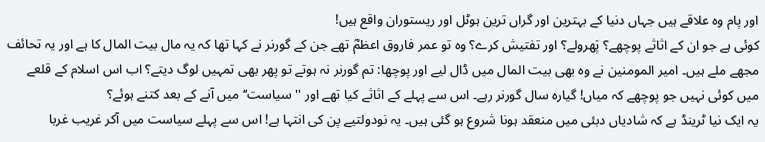اور پام وہ علاقے ہیں جہاں دنیا کے بہترین اور گراں ترین ہوٹل اور ریستوران واقع ہیں!
کوئی ہے جو ان کے اثاثے پوچھے؟ پَھرولے؟ اور تفتیش کرے؟ وہ تو عمر فاروق اعظمؓ تھے جن کے گورنر نے کہا تھا کہ یہ مال بیت المال کا ہے اور یہ تحائف مجھے ملے ہیں۔ امیر المومنین نے وہ بھی بیت المال میں ڈال لیے اور پوچھا: تم گورنر نہ ہوتے تو پھر بھی تمہیں لوگ دیتے؟ اب اس اسلام کے قلعے میں کوئی نہیں جو پوچھے کہ میاں! گیارہ سال گورنر رہے۔ اس سے پہلے کے اثاثے کیا تھے اور ''سیاست‘‘ میں آنے کے بعد کتنے ہوئے؟
یہ ایک نیا ٹرینڈ ہے کہ شادیاں دبئی میں منعقد ہونا شروع ہو گئی ہیں۔ یہ نودولتیے پن کی انتہا ہے! اس سے پہلے سیاست میں آکر غریب غربا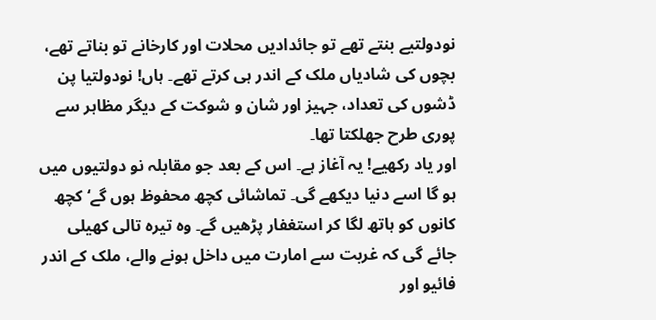نودولتیے بنتے تھے تو جائدادیں محلات اور کارخانے تو بناتے تھے، بچوں کی شادیاں ملک کے اندر ہی کرتے تھے۔ ہاں! نودولتیا پن ڈشوں کی تعداد، جہیز اور شان و شوکت کے دیگر مظاہر سے پوری طرح جھلکتا تھا۔
اور یاد رکھیے! یہ آغاز ہے۔ اس کے بعد جو مقابلہ نو دولتیوں میں ہو گا اسے دنیا دیکھے گی۔ تماشائی کچھ محفوظ ہوں گے‘ کچھ کانوں کو ہاتھ لگا کر استغفار پڑھیں گے۔ وہ تیرہ تالی کھیلی جائے گی کہ غربت سے امارت میں داخل ہونے والے، ملک کے اندر فائیو اور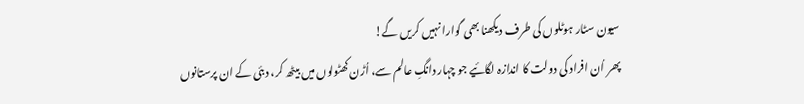سیون سٹار ہوٹلوں کی طرف دیکھنا بھی گوارا نہیں کریں گے!
پھر اُن افراد کی دولت کا اندازہ لگائیے جو چہار دانگِ عالم سے، اُڑن کھٹولوں میں بیٹھ کر، دبئی کے ان پرستانوں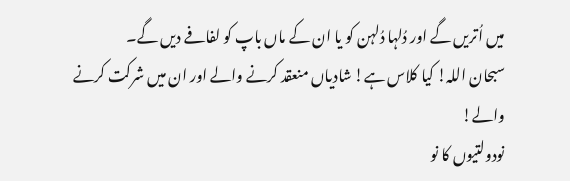میں اُتریں گے اور دُلہا دُلہن کو یا ان کے ماں باپ کو لفافے دیں گے۔
سبحان اللہ! کیا کلاس ہے! شادیاں منعقد کرنے والے اور ان میں شرکت کرنے والے!
نودولتیوں کا نو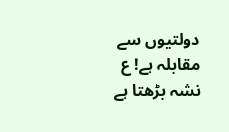دولتیوں سے مقابلہ ہے! ع
نشہ بڑھتا ہے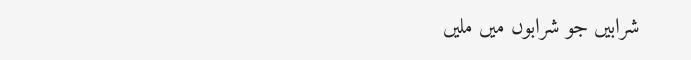شرابیں جو شرابوں میں ملیں